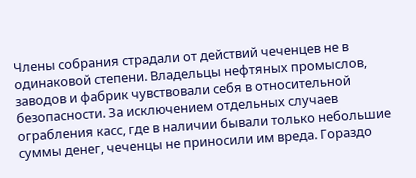Члены собрания страдали от действий чеченцев не в одинаковой степени. Владельцы нефтяных промыслов, заводов и фабрик чувствовали себя в относительной безопасности. За исключением отдельных случаев ограбления касс, где в наличии бывали только небольшие суммы денег, чеченцы не приносили им вреда. Гораздо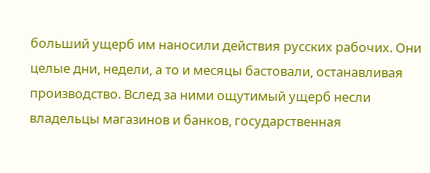больший ущерб им наносили действия русских рабочих. Они целые дни, недели, а то и месяцы бастовали, останавливая производство. Вслед за ними ощутимый ущерб несли владельцы магазинов и банков, государственная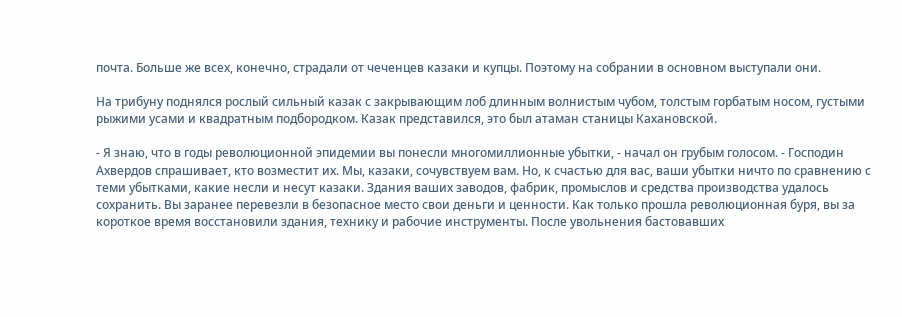почта. Больше же всех, конечно, страдали от чеченцев казаки и купцы. Поэтому на собрании в основном выступали они.

На трибуну поднялся рослый сильный казак с закрывающим лоб длинным волнистым чубом, толстым горбатым носом, густыми рыжими усами и квадратным подбородком. Казак представился, это был атаман станицы Кахановской.

- Я знаю, что в годы революционной эпидемии вы понесли многомиллионные убытки, - начал он грубым голосом. - Господин Ахвердов спрашивает, кто возместит их. Мы, казаки, сочувствуем вам. Но, к счастью для вас, ваши убытки ничто по сравнению с теми убытками, какие несли и несут казаки. Здания ваших заводов, фабрик, промыслов и средства производства удалось сохранить. Вы заранее перевезли в безопасное место свои деньги и ценности. Как только прошла революционная буря, вы за короткое время восстановили здания, технику и рабочие инструменты. После увольнения бастовавших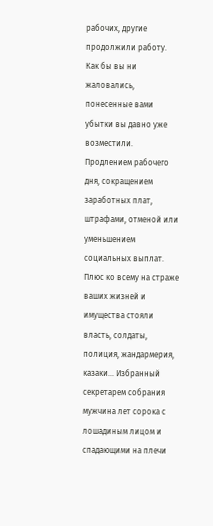рабочих, другие продолжили работу. Как бы вы ни жаловались, понесенные вами убытки вы давно уже возместили. Продлением рабочего дня, сокращением заработных плат, штрафами, отменой или уменьшением социальных выплат. Плюс ко всему на страже ваших жизней и имущества стояли власть, солдаты, полиция, жандармерия, казаки... Избранный секретарем собрания мужчина лет сорока с лошадиным лицом и спадающими на плечи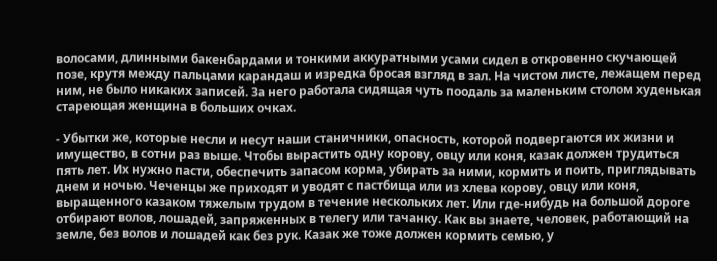волосами, длинными бакенбардами и тонкими аккуратными усами сидел в откровенно скучающей позе, крутя между пальцами карандаш и изредка бросая взгляд в зал. На чистом листе, лежащем перед ним, не было никаких записей. За него работала сидящая чуть поодаль за маленьким столом худенькая стареющая женщина в больших очках.

- Убытки же, которые несли и несут наши станичники, опасность, которой подвергаются их жизни и имущество, в сотни раз выше. Чтобы вырастить одну корову, овцу или коня, казак должен трудиться пять лет. Их нужно пасти, обеспечить запасом корма, убирать за ними, кормить и поить, приглядывать днем и ночью. Чеченцы же приходят и уводят с пастбища или из хлева корову, овцу или коня, выращенного казаком тяжелым трудом в течение нескольких лет. Или где-нибудь на большой дороге отбирают волов, лошадей, запряженных в телегу или тачанку. Как вы знаете, человек, работающий на земле, без волов и лошадей как без рук. Казак же тоже должен кормить семью, у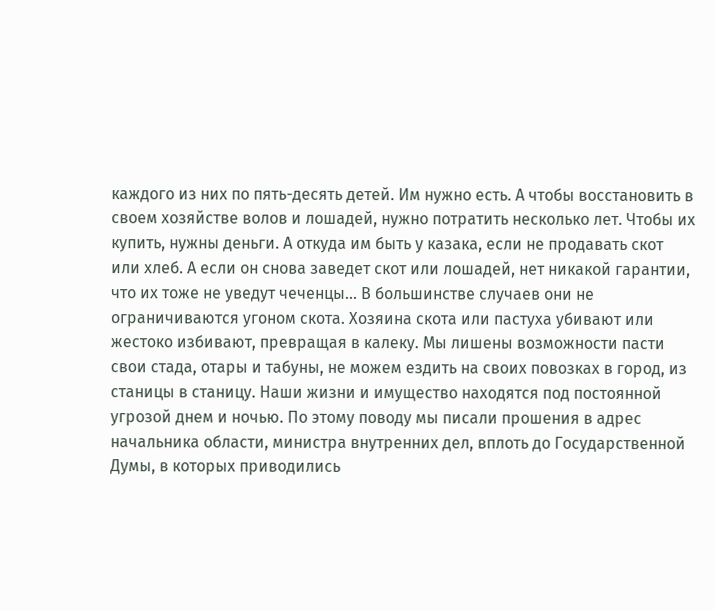каждого из них по пять-десять детей. Им нужно есть. А чтобы восстановить в своем хозяйстве волов и лошадей, нужно потратить несколько лет. Чтобы их купить, нужны деньги. А откуда им быть у казака, если не продавать скот или хлеб. А если он снова заведет скот или лошадей, нет никакой гарантии, что их тоже не уведут чеченцы... В большинстве случаев они не ограничиваются угоном скота. Хозяина скота или пастуха убивают или жестоко избивают, превращая в калеку. Мы лишены возможности пасти свои стада, отары и табуны, не можем ездить на своих повозках в город, из станицы в станицу. Наши жизни и имущество находятся под постоянной угрозой днем и ночью. По этому поводу мы писали прошения в адрес начальника области, министра внутренних дел, вплоть до Государственной Думы, в которых приводились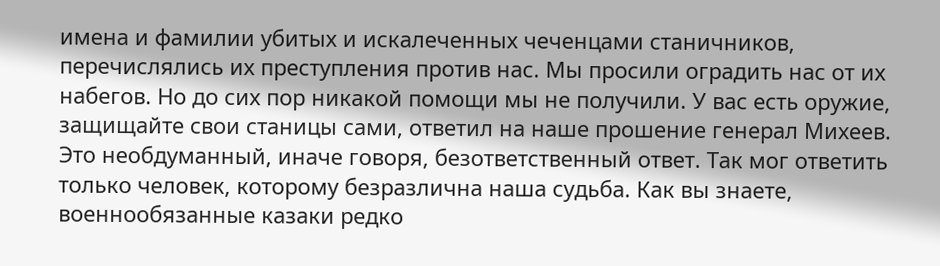имена и фамилии убитых и искалеченных чеченцами станичников, перечислялись их преступления против нас. Мы просили оградить нас от их набегов. Но до сих пор никакой помощи мы не получили. У вас есть оружие, защищайте свои станицы сами, ответил на наше прошение генерал Михеев. Это необдуманный, иначе говоря, безответственный ответ. Так мог ответить только человек, которому безразлична наша судьба. Как вы знаете, военнообязанные казаки редко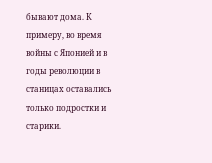бывают дома. К примеру, во время войны с Японией и в годы революции в станицах оставались только подростки и старики.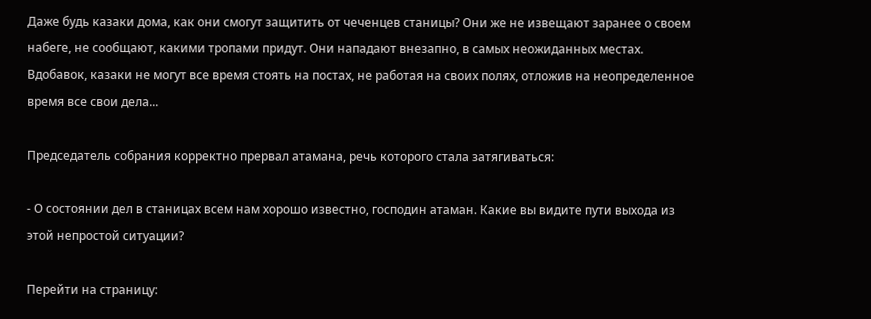Даже будь казаки дома, как они смогут защитить от чеченцев станицы? Они же не извещают заранее о своем набеге, не сообщают, какими тропами придут. Они нападают внезапно, в самых неожиданных местах. Вдобавок, казаки не могут все время стоять на постах, не работая на своих полях, отложив на неопределенное время все свои дела...

Председатель собрания корректно прервал атамана, речь которого стала затягиваться:

- О состоянии дел в станицах всем нам хорошо известно, господин атаман. Какие вы видите пути выхода из этой непростой ситуации?

Перейти на страницу: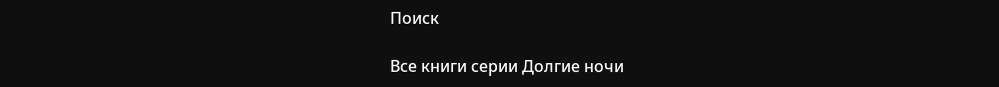Поиск

Все книги серии Долгие ночи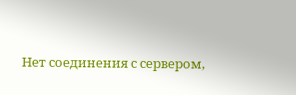Нет соединения с сервером,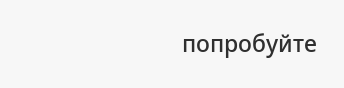попробуйте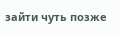зайти чуть позже